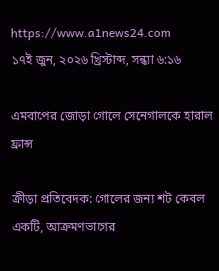https://www.a1news24.com
১৭ই জুন, ২০২৬ খ্রিস্টাব্দ, সন্ধ্যা ৬:১৬

এমবাপের জোড়া গোলে সেনেগালকে হারাল ফ্রান্স

ক্রীড়া প্রতিবেদক: গোলের জন্য শট কেবল একটি, আক্রমণভাগের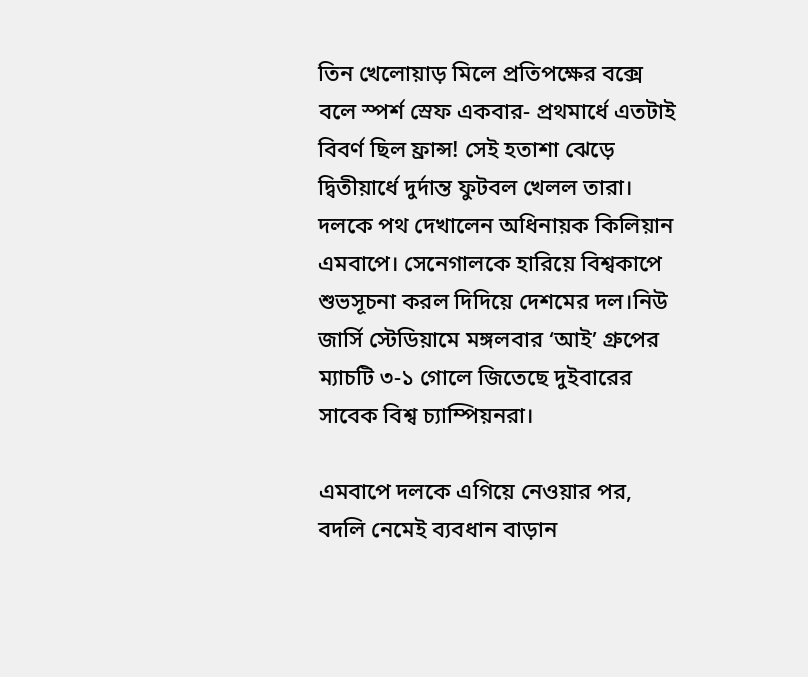তিন খেলোয়াড় মিলে প্রতিপক্ষের বক্সে বলে স্পর্শ স্রেফ একবার- প্রথমার্ধে এতটাই বিবর্ণ ছিল ফ্রান্স! সেই হতাশা ঝেড়ে দ্বিতীয়ার্ধে দুর্দান্ত ফুটবল খেলল তারা। দলকে পথ দেখালেন অধিনায়ক কিলিয়ান এমবাপে। সেনেগালকে হারিয়ে বিশ্বকাপে শুভসূচনা করল দিদিয়ে দেশমের দল।নিউ জার্সি স্টেডিয়ামে মঙ্গলবার ‘আই’ গ্রুপের ম্যাচটি ৩-১ গোলে জিতেছে দুইবারের সাবেক বিশ্ব চ্যাম্পিয়নরা।

এমবাপে দলকে এগিয়ে নেওয়ার পর, বদলি নেমেই ব্যবধান বাড়ান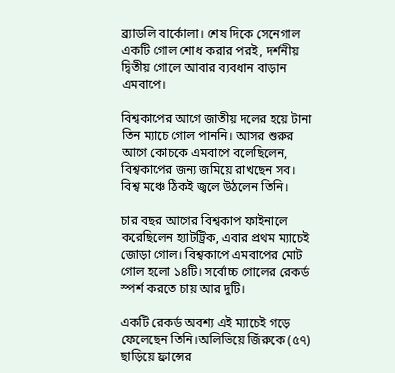ব্র্যাডলি বার্কোলা। শেষ দিকে সেনেগাল একটি গোল শোধ করার পরই, দর্শনীয় দ্বিতীয় গোলে আবার ব্যবধান বাড়ান এমবাপে।

বিশ্বকাপের আগে জাতীয় দলের হয়ে টানা তিন ম্যাচে গোল পাননি। আসর শুরুর আগে কোচকে এমবাপে বলেছিলেন, বিশ্বকাপের জন্য জমিয়ে রাখছেন সব। বিশ্ব মঞ্চে ঠিকই জ্বলে উঠলেন তিনি।

চার বছর আগের বিশ্বকাপ ফাইনালে করেছিলেন হ্যাটট্রিক, এবার প্রথম ম্যাচেই জোড়া গোল। বিশ্বকাপে এমবাপের মোট গোল হলো ১৪টি। সর্বোচ্চ গোলের রেকর্ড স্পর্শ করতে চায় আর দুটি।

একটি রেকর্ড অবশ্য এই ম্যাচেই গড়ে ফেলেছেন তিনি।অলিভিয়ে জিঁরুকে (৫৭) ছাড়িয়ে ফ্রান্সের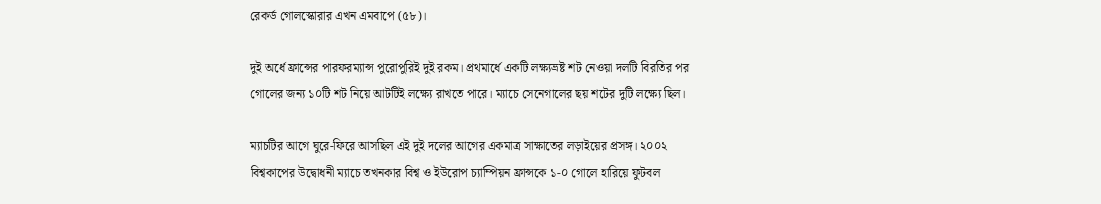রেকর্ড গোলস্কোরার এখন এমবাপে (৫৮)।

দুই অর্ধে ফ্রান্সের পারফরম্যান্স পুরোপুরিই দুই রকম। প্রথমার্ধে একটি লক্ষ্যভ্রষ্ট শট নেওয়া দলটি বিরতির পর গোলের জন্য ১০টি শট নিয়ে আটটিই লক্ষ্যে রাখতে পারে। ম্যাচে সেনেগালের ছয় শটের দুটি লক্ষ্যে ছিল।

ম্যাচটির আগে ঘুরে-ফিরে আসছিল এই দুই দলের আগের একমাত্র সাক্ষাতের লড়াইয়ের প্রসঙ্গ। ২০০২ বিশ্বকাপের উদ্বোধনী ম্যাচে তখনকার বিশ্ব ও ইউরোপ চ্যাম্পিয়ন ফ্রান্সকে ১-০ গোলে হারিয়ে ফুটবল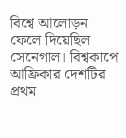বিশ্বে আলোড়ন ফেলে দিয়েছিল সেনেগাল। বিশ্বকাপে আফ্রিকার দেশটির প্রথম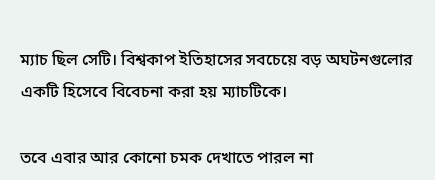ম্যাচ ছিল সেটি। বিশ্বকাপ ইতিহাসের সবচেয়ে বড় অঘটনগুলোর একটি হিসেবে বিবেচনা করা হয় ম্যাচটিকে।

তবে এবার আর কোনো চমক দেখাতে পারল না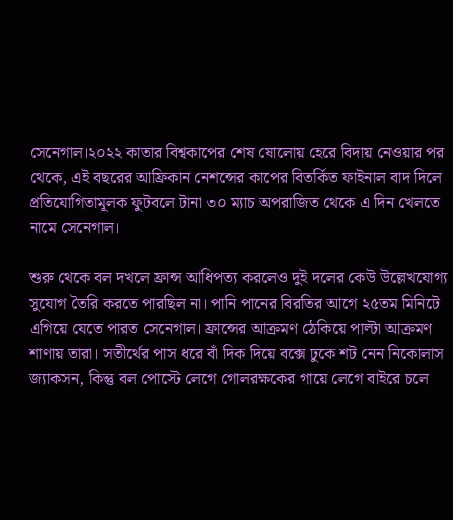সেনেগাল।২০২২ কাতার বিশ্বকাপের শেষ ষোলোয় হেরে বিদায় নেওয়ার পর থেকে, এই বছরের আফ্রিকান নেশন্সের কাপের বিতর্কিত ফাইনাল বাদ দিলে প্রতিযোগিতামূলক ফুটবলে টানা ৩০ ম্যাচ অপরাজিত থেকে এ দিন খেলতে নামে সেনেগাল।

শুরু থেকে বল দখলে ফ্রান্স আধিপত্য করলেও দুই দলের কেউ উল্লেখযোগ্য সুযোগ তৈরি করতে পারছিল না। পানি পানের বিরতির আগে ২৫তম মিনিটে এগিয়ে যেতে পারত সেনেগাল। ফ্রান্সের আক্রমণ ঠেকিয়ে পাল্টা আক্রমণ শাণায় তারা। সতীর্থের পাস ধরে বাঁ দিক দিয়ে বক্সে ঢুকে শট নেন নিকোলাস জ্যাকসন, কিন্তু বল পোস্টে লেগে গোলরক্ষকের গায়ে লেগে বাইরে চলে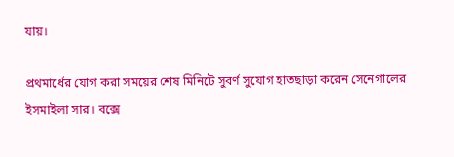যায়।

প্রথমার্ধের যোগ করা সময়ের শেষ মিনিটে সুবর্ণ সুযোগ হাতছাড়া করেন সেনেগালের ইসমাইলা সার। বক্সে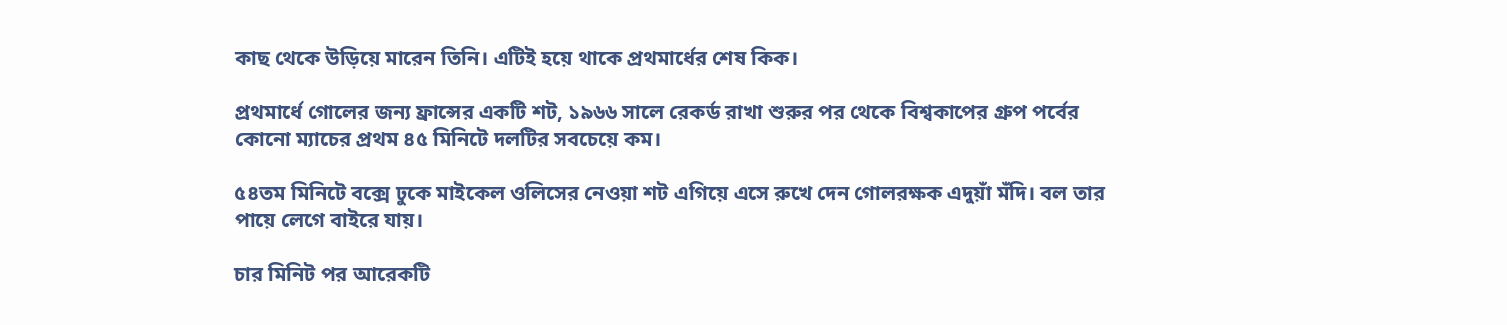কাছ থেকে উড়িয়ে মারেন তিনি। এটিই হয়ে থাকে প্রথমার্ধের শেষ কিক।

প্রথমার্ধে গোলের জন্য ফ্রান্সের একটি শট, ১৯৬৬ সালে রেকর্ড রাখা শুরুর পর থেকে বিশ্বকাপের গ্রুপ পর্বের কোনো ম্যাচের প্রথম ৪৫ মিনিটে দলটির সবচেয়ে কম।

৫৪তম মিনিটে বক্সে ঢুকে মাইকেল ওলিসের নেওয়া শট এগিয়ে এসে রুখে দেন গোলরক্ষক এদুয়াঁ মঁদি। বল তার পায়ে লেগে বাইরে যায়।

চার মিনিট পর আরেকটি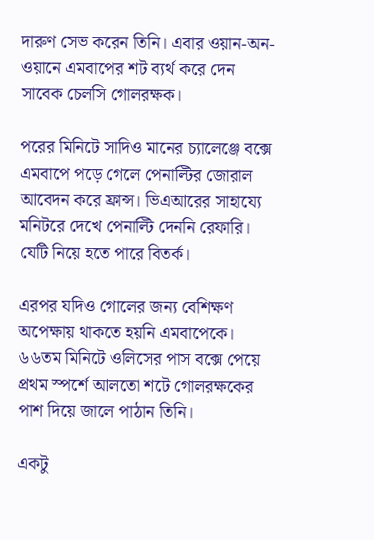দারুণ সেভ করেন তিনি। এবার ওয়ান-অন-ওয়ানে এমবাপের শট ব্যর্থ করে দেন সাবেক চেলসি গোলরক্ষক।

পরের মিনিটে সাদিও মানের চ্যালেঞ্জে বক্সে এমবাপে পড়ে গেলে পেনাল্টির জোরাল আবেদন করে ফ্রান্স। ভিএআরের সাহায্যে মনিটরে দেখে পেনাল্টি দেননি রেফারি। যেটি নিয়ে হতে পারে বিতর্ক।

এরপর যদিও গোলের জন্য বেশিক্ষণ অপেক্ষায় থাকতে হয়নি এমবাপেকে। ৬৬তম মিনিটে ওলিসের পাস বক্সে পেয়ে প্রথম স্পর্শে আলতো শটে গোলরক্ষকের পাশ দিয়ে জালে পাঠান তিনি।

একটু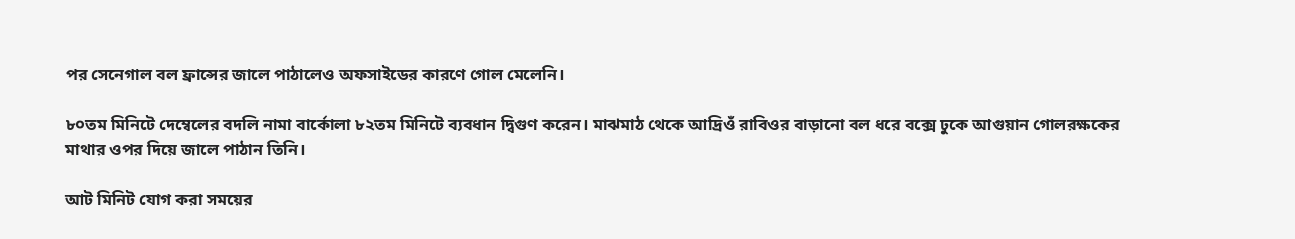পর সেনেগাল বল ফ্রান্সের জালে পাঠালেও অফসাইডের কারণে গোল মেলেনি।

৮০তম মিনিটে দেম্বেলের বদলি নামা বার্কোলা ৮২তম মিনিটে ব্যবধান দ্বিগুণ করেন। মাঝমাঠ থেকে আদ্রিওঁ রাবিওর বাড়ানো বল ধরে বক্সে ঢুকে আগুয়ান গোলরক্ষকের মাথার ওপর দিয়ে জালে পাঠান তিনি।

আট মিনিট যোগ করা সময়ের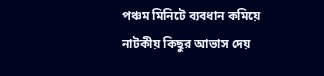পঞ্চম মিনিটে ব্যবধান কমিয়ে নাটকীয় কিছুর আভাস দেয়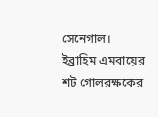সেনেগাল। ইব্রাহিম এমবায়ের শট গোলরক্ষকের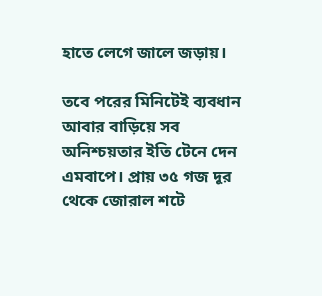হাতে লেগে জালে জড়ায়।

তবে পরের মিনিটেই ব্যবধান আবার বাড়িয়ে সব অনিশ্চয়তার ইতি টেনে দেন এমবাপে। প্রায় ৩৫ গজ দূর থেকে জোরাল শটে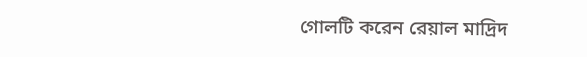গোলটি করেন রেয়াল মাদ্রিদ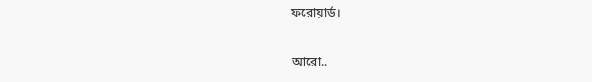ফরোয়ার্ড।

আরো..